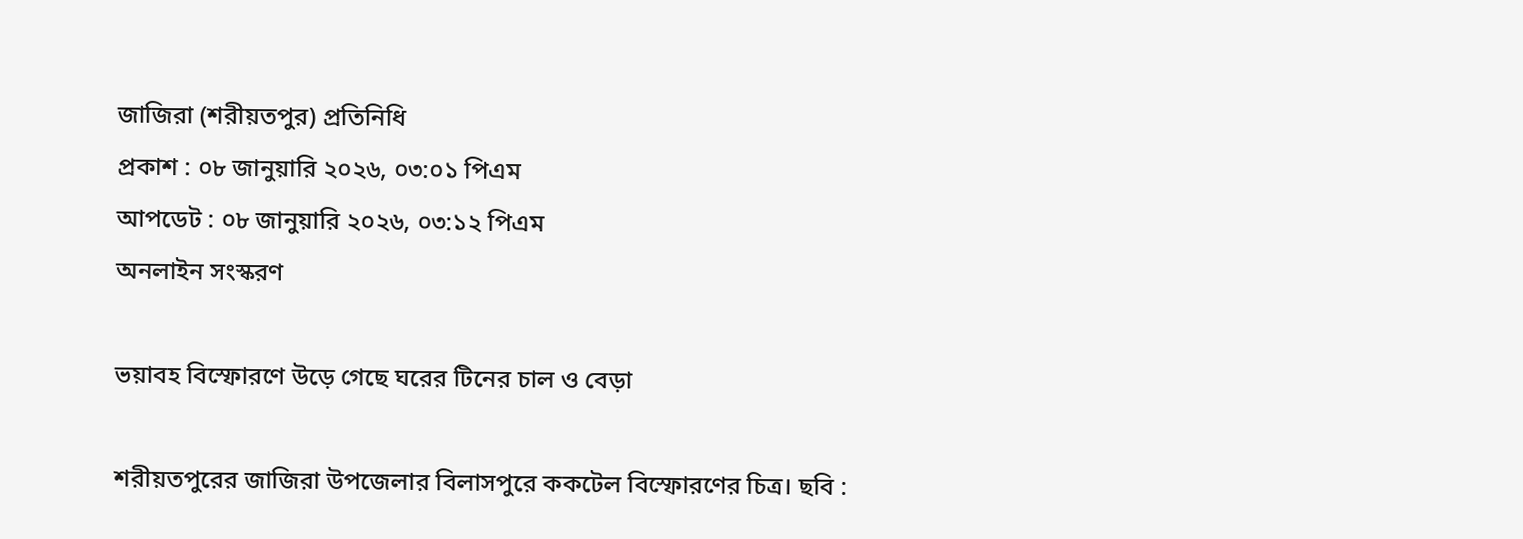জাজিরা (শরীয়তপুর) প্রতিনিধি
প্রকাশ : ০৮ জানুয়ারি ২০২৬, ০৩:০১ পিএম
আপডেট : ০৮ জানুয়ারি ২০২৬, ০৩:১২ পিএম
অনলাইন সংস্করণ

ভয়াবহ বিস্ফোরণে উড়ে গেছে ঘরের টিনের চাল ও বেড়া

শরীয়তপুরের জাজিরা উপজেলার বিলাসপুরে ককটেল বিস্ফোরণের চিত্র। ছবি :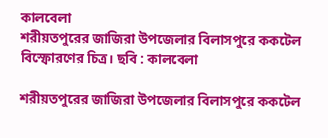কালবেলা
শরীয়তপুরের জাজিরা উপজেলার বিলাসপুরে ককটেল বিস্ফোরণের চিত্র। ছবি : কালবেলা

শরীয়তপুরের জাজিরা উপজেলার বিলাসপুরে ককটেল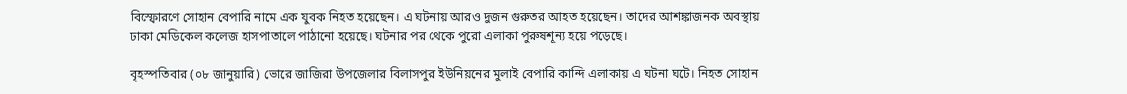বিস্ফোরণে সোহান বেপারি নামে এক যুবক নিহত হয়েছেন। এ ঘটনায় আরও দুজন গুরুতর আহত হয়েছেন। তাদের আশঙ্কাজনক অবস্থায় ঢাকা মেডিকেল কলেজ হাসপাতালে পাঠানো হয়েছে। ঘটনার পর থেকে পুরো এলাকা পুরুষশূন্য হয়ে পড়েছে।

বৃহস্পতিবার (০৮ জানুয়ারি) ভোরে জাজিরা উপজেলার বিলাসপুর ইউনিয়নের মুলাই বেপারি কান্দি এলাকায় এ ঘটনা ঘটে। নিহত সোহান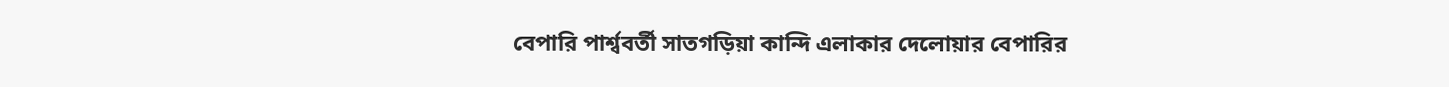বেপারি পার্শ্ববর্তী সাতগড়িয়া কান্দি এলাকার দেলোয়ার বেপারির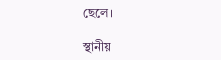ছেলে।

স্থানীয়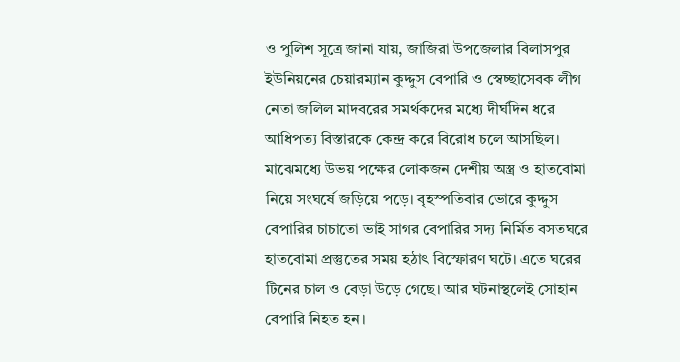ও পুলিশ সূত্রে জানা যায়, জাজিরা উপজেলার বিলাসপুর ইউনিয়নের চেয়ারম্যান কুদ্দুস বেপারি ও স্বেচ্ছাসেবক লীগ নেতা জলিল মাদবরের সমর্থকদের মধ্যে দীর্ঘদিন ধরে আধিপত্য বিস্তারকে কেন্দ্র করে বিরোধ চলে আসছিল। মাঝেমধ্যে উভয় পক্ষের লোকজন দেশীয় অস্ত্র ও হাতবোমা নিয়ে সংঘর্ষে জড়িয়ে পড়ে। বৃহস্পতিবার ভোরে কুদ্দুস বেপারির চাচাতো ভাই সাগর বেপারির সদ্য নির্মিত বসতঘরে হাতবোমা প্রস্তুতের সময় হঠাৎ বিস্ফোরণ ঘটে। এতে ঘরের টিনের চাল ও বেড়া উড়ে গেছে। আর ঘটনাস্থলেই সোহান বেপারি নিহত হন।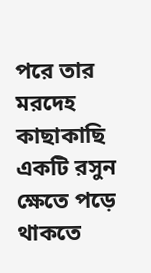পরে তার মরদেহ কাছাকাছি একটি রসুন ক্ষেতে পড়ে থাকতে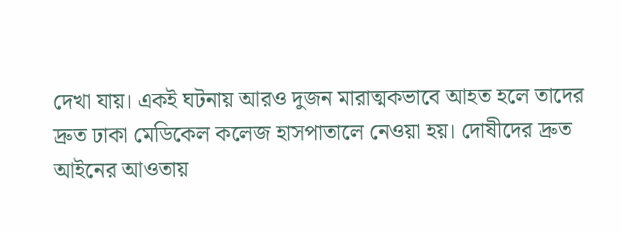দেখা যায়। একই ঘটনায় আরও দুজন মারাত্মকভাবে আহত হলে তাদের দ্রুত ঢাকা মেডিকেল কলেজ হাসপাতালে নেওয়া হয়। দোষীদের দ্রুত আইনের আওতায়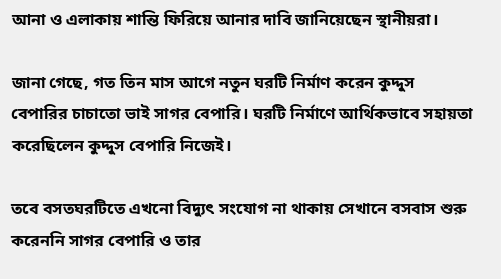আনা ও এলাকায় শান্তি ফিরিয়ে আনার দাবি জানিয়েছেন স্থানীয়রা।

জানা গেছে, গত তিন মাস আগে নতুন ঘরটি নির্মাণ করেন কুদ্দুস বেপারির চাচাতো ভাই সাগর বেপারি। ঘরটি নির্মাণে আর্থিকভাবে সহায়তা করেছিলেন কুদ্দুস বেপারি নিজেই।

তবে বসতঘরটিতে এখনো বিদ্যুৎ সংযোগ না থাকায় সেখানে বসবাস শুরু করেননি সাগর বেপারি ও তার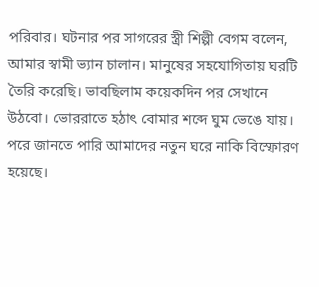পরিবার। ঘটনার পর সাগরের স্ত্রী শিল্পী বেগম বলেন, আমার স্বামী ভ্যান চালান। মানুষের সহযোগিতায় ঘরটি তৈরি করেছি। ভাবছিলাম কয়েকদিন পর সেখানে উঠবো। ভোররাতে হঠাৎ বোমার শব্দে ঘুম ভেঙে যায়। পরে জানতে পারি আমাদের নতুন ঘরে নাকি বিস্ফোরণ হয়েছে।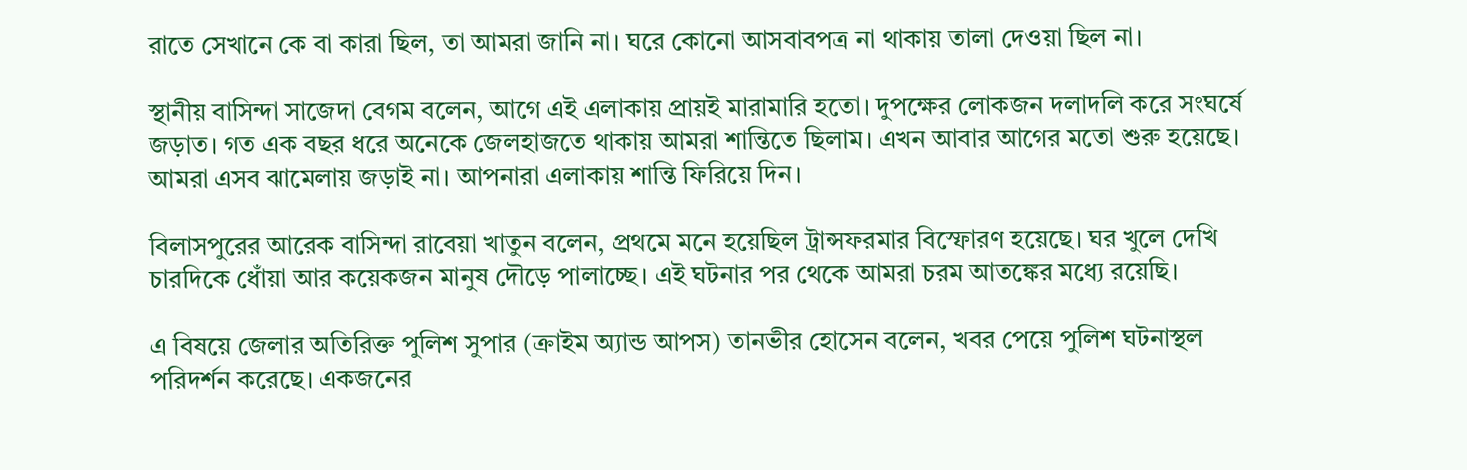রাতে সেখানে কে বা কারা ছিল, তা আমরা জানি না। ঘরে কোনো আসবাবপত্র না থাকায় তালা দেওয়া ছিল না।

স্থানীয় বাসিন্দা সাজেদা বেগম বলেন, আগে এই এলাকায় প্রায়ই মারামারি হতো। দুপক্ষের লোকজন দলাদলি করে সংঘর্ষে জড়াত। গত এক বছর ধরে অনেকে জেলহাজতে থাকায় আমরা শান্তিতে ছিলাম। এখন আবার আগের মতো শুরু হয়েছে। আমরা এসব ঝামেলায় জড়াই না। আপনারা এলাকায় শান্তি ফিরিয়ে দিন।

বিলাসপুরের আরেক বাসিন্দা রাবেয়া খাতুন বলেন, প্রথমে মনে হয়েছিল ট্রান্সফরমার বিস্ফোরণ হয়েছে। ঘর খুলে দেখি চারদিকে ধোঁয়া আর কয়েকজন মানুষ দৌড়ে পালাচ্ছে। এই ঘটনার পর থেকে আমরা চরম আতঙ্কের মধ্যে রয়েছি।

এ বিষয়ে জেলার অতিরিক্ত পুলিশ সুপার (ক্রাইম অ্যান্ড আপস) তানভীর হোসেন বলেন, খবর পেয়ে পুলিশ ঘটনাস্থল পরিদর্শন করেছে। একজনের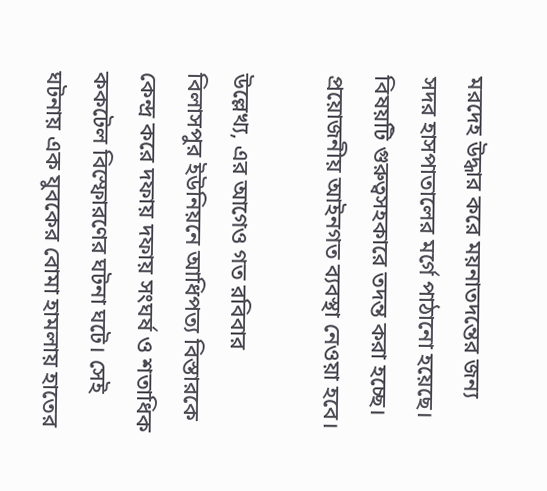মরদেহ উদ্ধার করে ময়নাতদন্তের জন্য সদর হাসপাতালের মর্গে পাঠানো হয়েছে। বিষয়টি গুরুত্বসহকারে তদন্ত করা হচ্ছে। প্রয়োজনীয় আইনগত ব্যবস্থা নেওয়া হবে।

উল্লেখ্য, এর আগেও গত রবিবার বিলাসপুর ইউনিয়নে আধিপত্য বিস্তারকে কেন্দ্র করে দফায় দফায় সংঘর্ষ ও শতাধিক ককটেল বিস্ফোরণের ঘটনা ঘটে। সেই ঘটনায় এক যুবকের বোমা হামলায় হাতের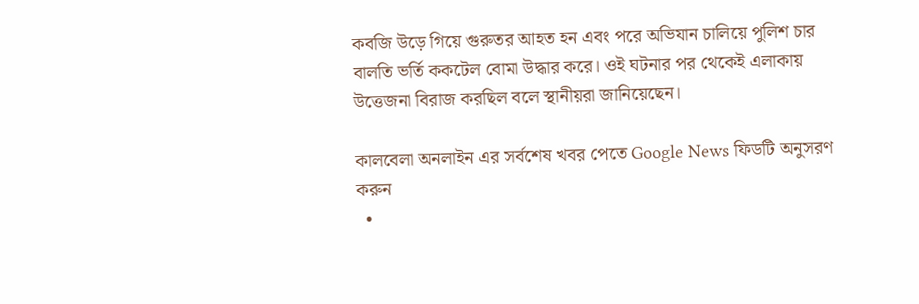কবজি উড়ে গিয়ে গুরুতর আহত হন এবং পরে অভিযান চালিয়ে পুলিশ চার বালতি ভর্তি ককটেল বোমা উদ্ধার করে। ওই ঘটনার পর থেকেই এলাকায় উত্তেজনা বিরাজ করছিল বলে স্থানীয়রা জানিয়েছেন।

কালবেলা অনলাইন এর সর্বশেষ খবর পেতে Google News ফিডটি অনুসরণ করুন
  •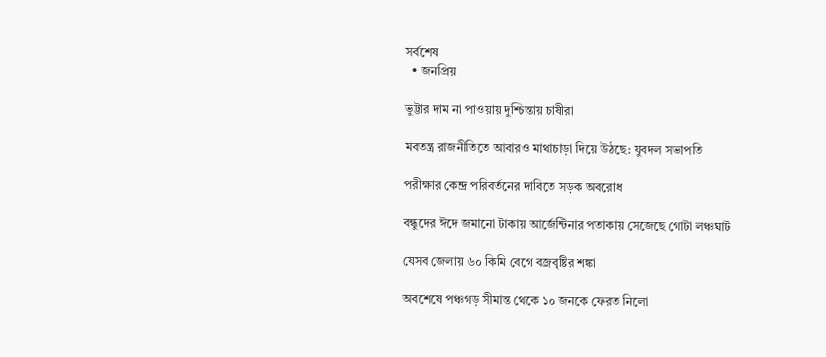সর্বশেষ
  • জনপ্রিয়

ভুট্টার দাম না পাওয়ায় দুশ্চিন্তায় চাষীরা

মবতন্ত্র রাজনীতিতে আবারও মাথাচাড়া দিয়ে উঠছে: যুবদল সভাপতি

পরীক্ষার কেন্দ্র পরিবর্তনের দাবিতে সড়ক অবরোধ

বন্ধুদের ঈদে জমানো টাকায় আর্জেন্টিনার পতাকায় সেজেছে গোটা লঞ্চঘাট

যেসব জেলায় ৬০ কিমি বেগে বজ্রবৃষ্টির শঙ্কা

অবশেষে পঞ্চগড় সীমান্ত থেকে ১০ জনকে ফেরত নিলো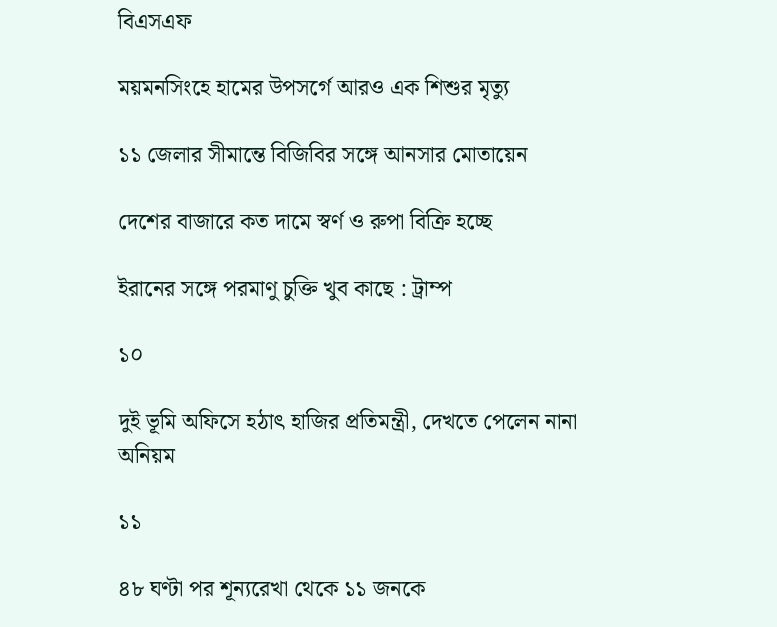বিএসএফ

ময়মনসিংহে হামের উপসর্গে আরও এক শিশুর মৃত্যু

১১ জেলার সীমান্তে বিজিবির সঙ্গে আনসার মোতায়েন

দেশের বাজারে কত দামে স্বর্ণ ও রুপা বিক্রি হচ্ছে

ইরানের সঙ্গে পরমাণু চুক্তি খুব কাছে : ট্রাম্প

১০

দুই ভূমি অফিসে হঠাৎ হাজির প্রতিমন্ত্রী, দেখতে পেলেন নানা অনিয়ম

১১

৪৮ ঘণ্টা পর শূন্যরেখা থেকে ১১ জনকে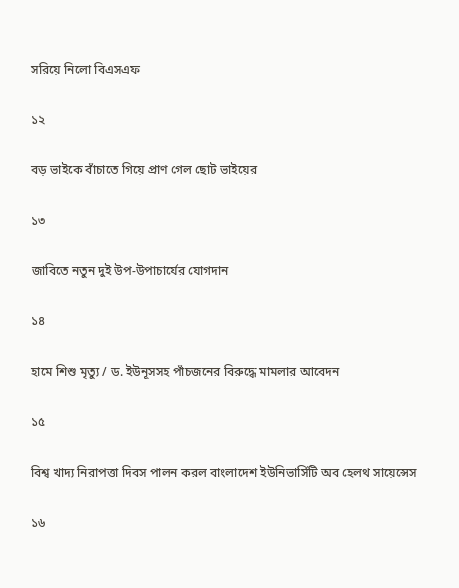সরিয়ে নিলো বিএসএফ

১২

বড় ভাইকে বাঁচাতে গিয়ে প্রাণ গেল ছোট ভাইয়ের

১৩

জাবিতে নতুন দুই উপ-উপাচার্যের যোগদান

১৪

হামে শিশু মৃত্যু / ড. ইউনূসসহ পাঁচজনের বিরুদ্ধে মামলার আবেদন

১৫

বিশ্ব খাদ্য নিরাপত্তা দিবস পালন করল বাংলাদেশ ইউনিভার্সিটি অব হেলথ সায়েন্সেস

১৬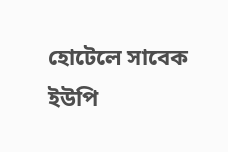হোটেলে সাবেক ইউপি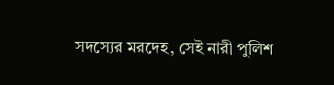সদস্যের মরদেহ, সেই নারী পুলিশ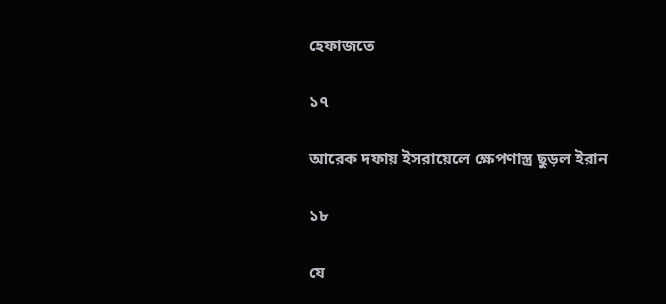হেফাজতে

১৭

আরেক দফায় ইসরায়েলে ক্ষেপণাস্ত্র ছুড়ল ইরান

১৮

যে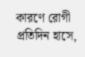কারণে রোগী প্রতিদিন হাসে,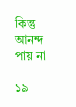কিন্তু আনন্দ পায় না

১৯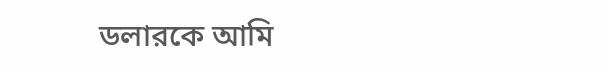ডলারকে আমি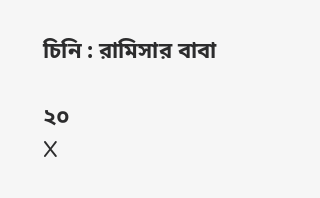চিনি : রামিসার বাবা

২০
X